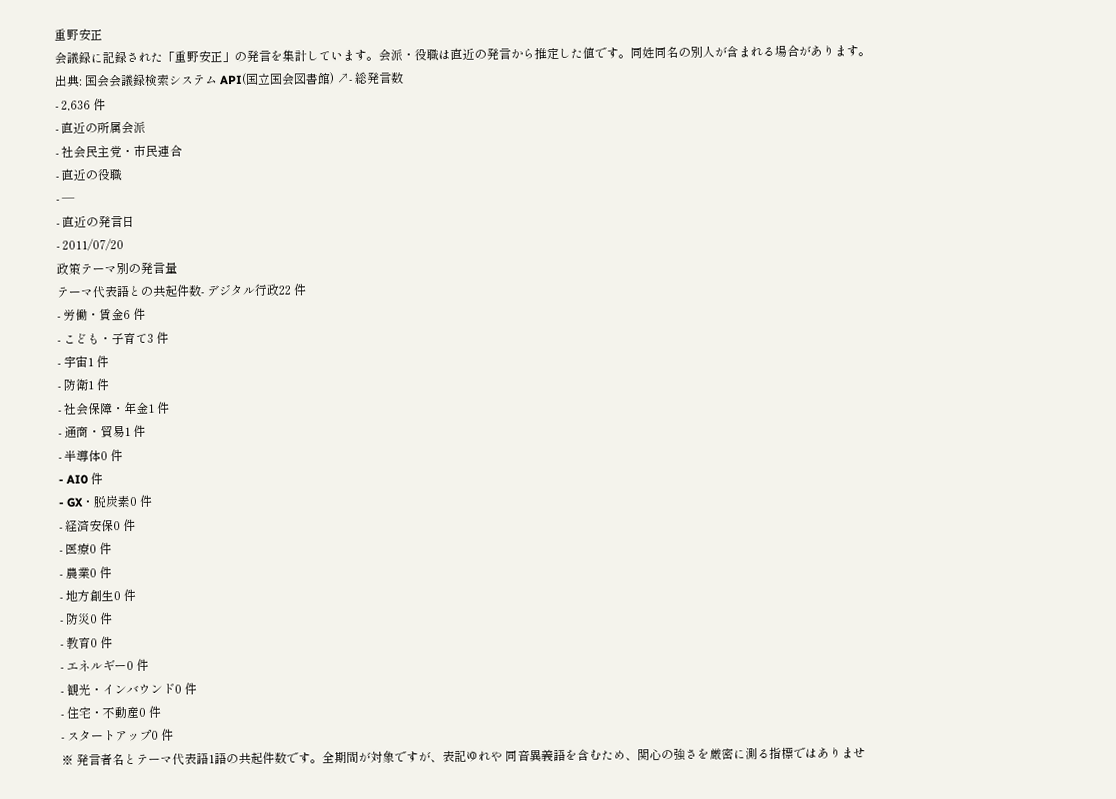重野安正
会議録に記録された「重野安正」の発言を集計しています。会派・役職は直近の発言から推定した値です。同姓同名の別人が含まれる場合があります。
出典: 国会会議録検索システム API(国立国会図書館) ↗- 総発言数
- 2,636 件
- 直近の所属会派
- 社会民主党・市民連合
- 直近の役職
- —
- 直近の発言日
- 2011/07/20
政策テーマ別の発言量
テーマ代表語との共起件数- デジタル行政22 件
- 労働・賃金6 件
- こども・子育て3 件
- 宇宙1 件
- 防衛1 件
- 社会保障・年金1 件
- 通商・貿易1 件
- 半導体0 件
- AI0 件
- GX・脱炭素0 件
- 経済安保0 件
- 医療0 件
- 農業0 件
- 地方創生0 件
- 防災0 件
- 教育0 件
- エネルギー0 件
- 観光・インバウンド0 件
- 住宅・不動産0 件
- スタートアップ0 件
※ 発言者名とテーマ代表語1語の共起件数です。全期間が対象ですが、表記ゆれや 同音異義語を含むため、関心の強さを厳密に測る指標ではありませ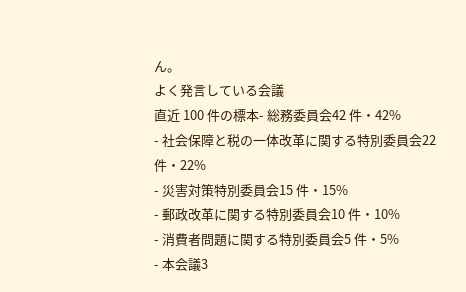ん。
よく発言している会議
直近 100 件の標本- 総務委員会42 件・42%
- 社会保障と税の一体改革に関する特別委員会22 件・22%
- 災害対策特別委員会15 件・15%
- 郵政改革に関する特別委員会10 件・10%
- 消費者問題に関する特別委員会5 件・5%
- 本会議3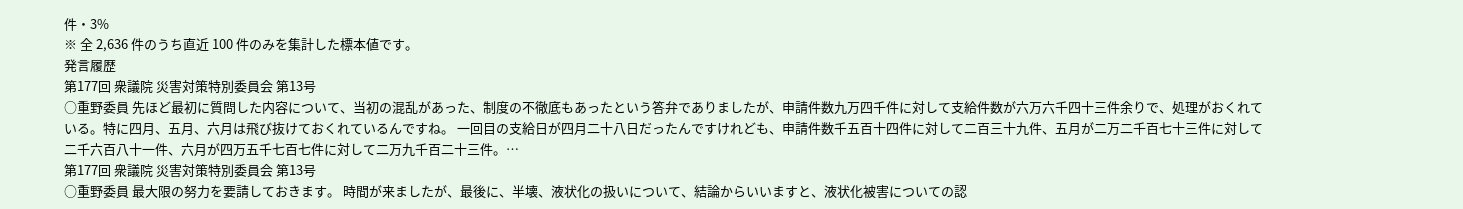件・3%
※ 全 2,636 件のうち直近 100 件のみを集計した標本値です。
発言履歴
第177回 衆議院 災害対策特別委員会 第13号
○重野委員 先ほど最初に質問した内容について、当初の混乱があった、制度の不徹底もあったという答弁でありましたが、申請件数九万四千件に対して支給件数が六万六千四十三件余りで、処理がおくれている。特に四月、五月、六月は飛び抜けておくれているんですね。 一回目の支給日が四月二十八日だったんですけれども、申請件数千五百十四件に対して二百三十九件、五月が二万二千百七十三件に対して二千六百八十一件、六月が四万五千七百七件に対して二万九千百二十三件。…
第177回 衆議院 災害対策特別委員会 第13号
○重野委員 最大限の努力を要請しておきます。 時間が来ましたが、最後に、半壊、液状化の扱いについて、結論からいいますと、液状化被害についての認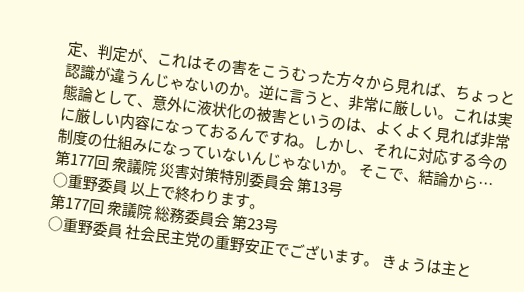定、判定が、これはその害をこうむった方々から見れば、ちょっと認識が違うんじゃないのか。逆に言うと、非常に厳しい。これは実態論として、意外に液状化の被害というのは、よくよく見れば非常に厳しい内容になっておるんですね。しかし、それに対応する今の制度の仕組みになっていないんじゃないか。 そこで、結論から…
第177回 衆議院 災害対策特別委員会 第13号
○重野委員 以上で終わります。
第177回 衆議院 総務委員会 第23号
○重野委員 社会民主党の重野安正でございます。 きょうは主と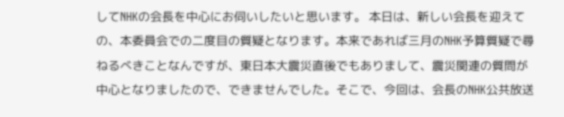してNHKの会長を中心にお伺いしたいと思います。 本日は、新しい会長を迎えての、本委員会での二度目の質疑となります。本来であれば三月のNHK予算質疑で尋ねるべきことなんですが、東日本大震災直後でもありまして、震災関連の質問が中心となりましたので、できませんでした。そこで、今回は、会長のNHK公共放送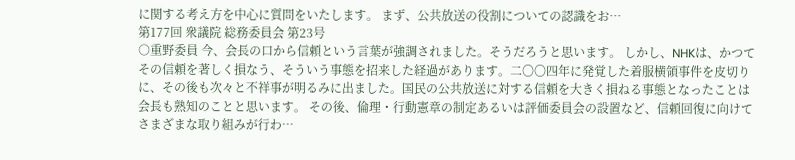に関する考え方を中心に質問をいたします。 まず、公共放送の役割についての認識をお…
第177回 衆議院 総務委員会 第23号
○重野委員 今、会長の口から信頼という言葉が強調されました。そうだろうと思います。 しかし、NHKは、かつてその信頼を著しく損なう、そういう事態を招来した経過があります。二〇〇四年に発覚した着服横領事件を皮切りに、その後も次々と不祥事が明るみに出ました。国民の公共放送に対する信頼を大きく損ねる事態となったことは会長も熟知のことと思います。 その後、倫理・行動憲章の制定あるいは評価委員会の設置など、信頼回復に向けてさまざまな取り組みが行わ…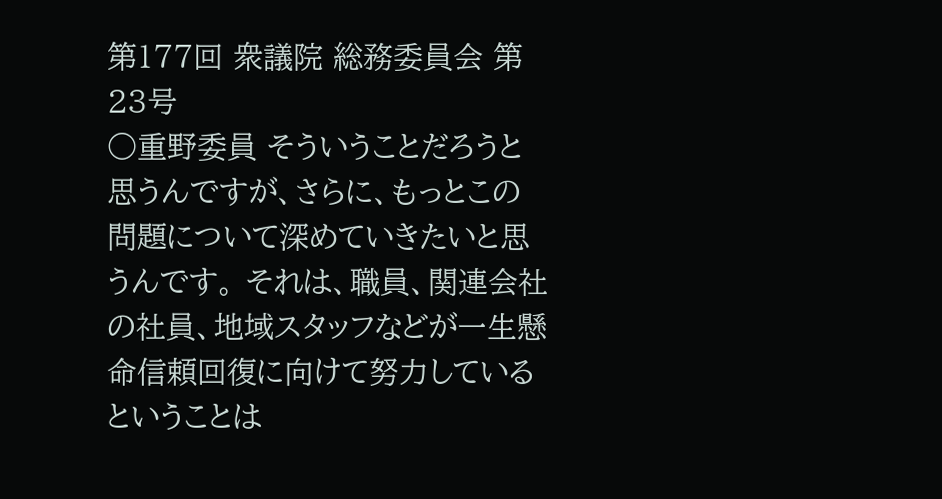第177回 衆議院 総務委員会 第23号
○重野委員 そういうことだろうと思うんですが、さらに、もっとこの問題について深めていきたいと思うんです。 それは、職員、関連会社の社員、地域スタッフなどが一生懸命信頼回復に向けて努力しているということは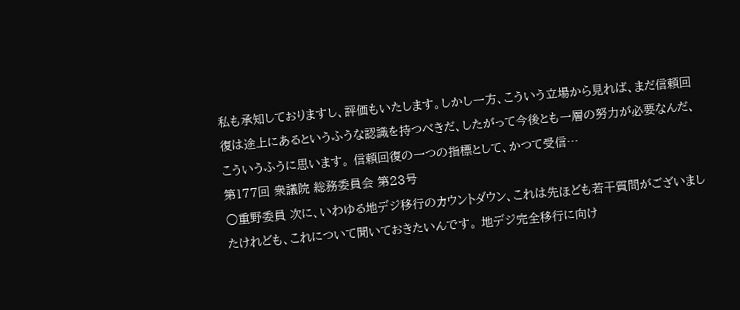私も承知しておりますし、評価もいたします。しかし一方、こういう立場から見れば、まだ信頼回復は途上にあるというふうな認識を持つべきだ、したがって今後とも一層の努力が必要なんだ、こういうふうに思います。 信頼回復の一つの指標として、かつて受信…
第177回 衆議院 総務委員会 第23号
○重野委員 次に、いわゆる地デジ移行のカウントダウン、これは先ほども若干質問がございましたけれども、これについて聞いておきたいんです。 地デジ完全移行に向け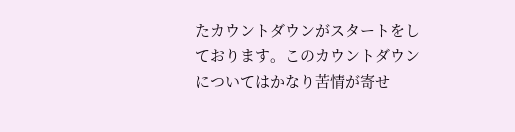たカウントダウンがスタートをしております。このカウントダウンについてはかなり苦情が寄せ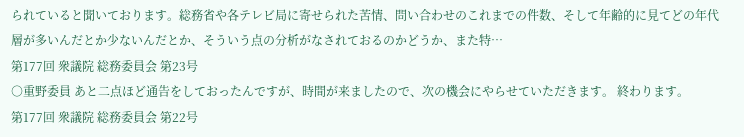られていると聞いております。総務省や各テレビ局に寄せられた苦情、問い合わせのこれまでの件数、そして年齢的に見てどの年代層が多いんだとか少ないんだとか、そういう点の分析がなされておるのかどうか、また特…
第177回 衆議院 総務委員会 第23号
○重野委員 あと二点ほど通告をしておったんですが、時間が来ましたので、次の機会にやらせていただきます。 終わります。
第177回 衆議院 総務委員会 第22号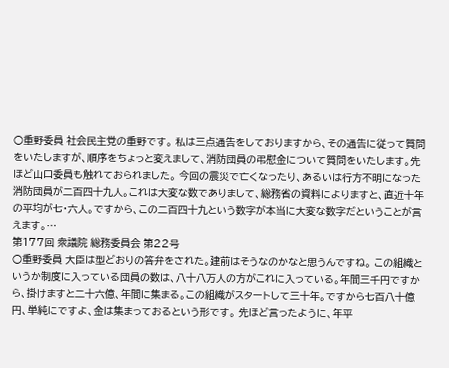○重野委員 社会民主党の重野です。 私は三点通告をしておりますから、その通告に従って質問をいたしますが、順序をちょっと変えまして、消防団員の弔慰金について質問をいたします。先ほど山口委員も触れておられました。 今回の震災で亡くなったり、あるいは行方不明になった消防団員が二百四十九人。これは大変な数でありまして、総務省の資料によりますと、直近十年の平均が七・六人。ですから、この二百四十九という数字が本当に大変な数字だということが言えます。…
第177回 衆議院 総務委員会 第22号
○重野委員 大臣は型どおりの答弁をされた。建前はそうなのかなと思うんですね。 この組織というか制度に入っている団員の数は、八十八万人の方がこれに入っている。年間三千円ですから、掛けますと二十六億、年間に集まる。この組織がスタートして三十年。ですから七百八十億円、単純にですよ、金は集まっておるという形です。 先ほど言ったように、年平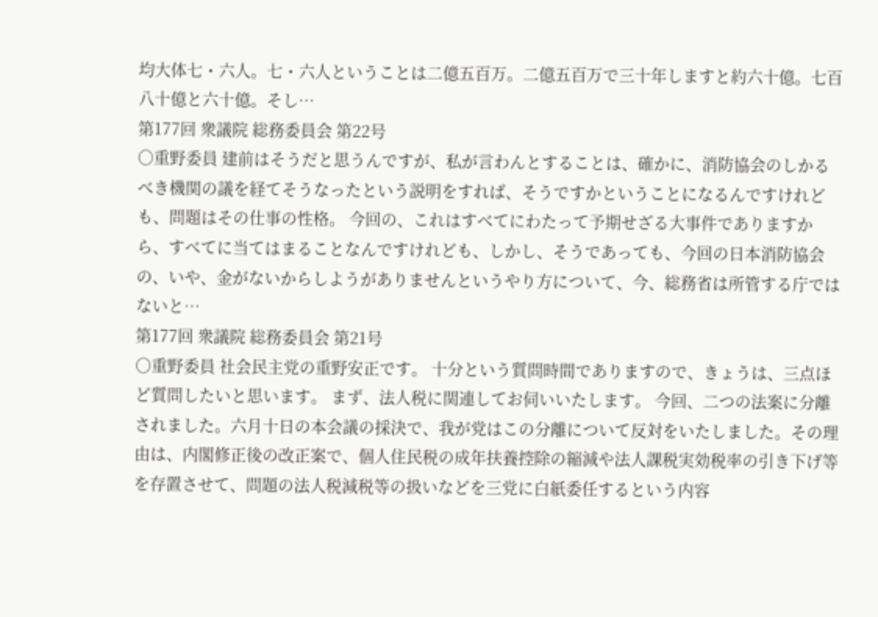均大体七・六人。七・六人ということは二億五百万。二億五百万で三十年しますと約六十億。七百八十億と六十億。そし…
第177回 衆議院 総務委員会 第22号
○重野委員 建前はそうだと思うんですが、私が言わんとすることは、確かに、消防協会のしかるべき機関の議を経てそうなったという説明をすれば、そうですかということになるんですけれども、問題はその仕事の性格。 今回の、これはすべてにわたって予期せざる大事件でありますから、すべてに当てはまることなんですけれども、しかし、そうであっても、今回の日本消防協会の、いや、金がないからしようがありませんというやり方について、今、総務省は所管する庁ではないと…
第177回 衆議院 総務委員会 第21号
○重野委員 社会民主党の重野安正です。 十分という質問時間でありますので、きょうは、三点ほど質問したいと思います。 まず、法人税に関連してお伺いいたします。 今回、二つの法案に分離されました。六月十日の本会議の採決で、我が党はこの分離について反対をいたしました。その理由は、内閣修正後の改正案で、個人住民税の成年扶養控除の縮減や法人課税実効税率の引き下げ等を存置させて、問題の法人税減税等の扱いなどを三党に白紙委任するという内容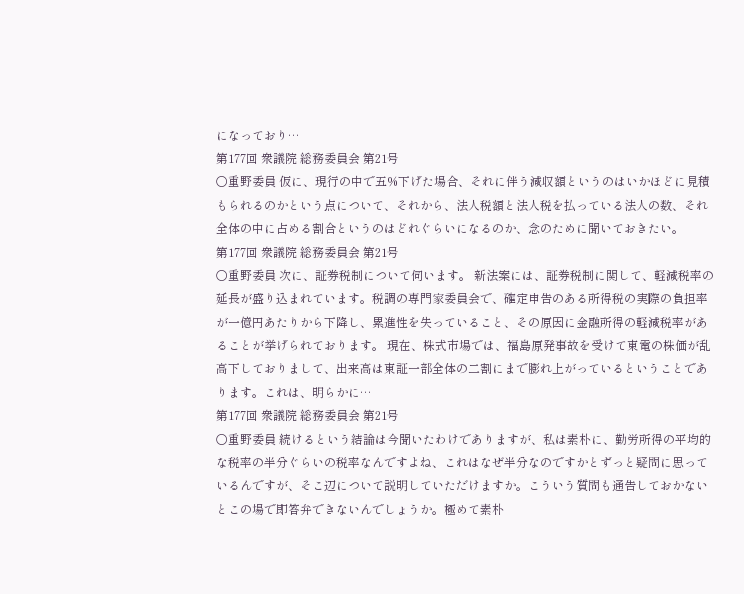になっており…
第177回 衆議院 総務委員会 第21号
○重野委員 仮に、現行の中で五%下げた場合、それに伴う減収額というのはいかほどに見積もられるのかという点について、それから、法人税額と法人税を払っている法人の数、それ全体の中に占める割合というのはどれぐらいになるのか、念のために聞いておきたい。
第177回 衆議院 総務委員会 第21号
○重野委員 次に、証券税制について伺います。 新法案には、証券税制に関して、軽減税率の延長が盛り込まれています。税調の専門家委員会で、確定申告のある所得税の実際の負担率が一億円あたりから下降し、累進性を失っていること、その原因に金融所得の軽減税率があることが挙げられております。 現在、株式市場では、福島原発事故を受けて東電の株価が乱高下しておりまして、出来高は東証一部全体の二割にまで膨れ上がっているということであります。これは、明らかに…
第177回 衆議院 総務委員会 第21号
○重野委員 続けるという結論は今聞いたわけでありますが、私は素朴に、勤労所得の平均的な税率の半分ぐらいの税率なんですよね、これはなぜ半分なのですかとずっと疑問に思っているんですが、そこ辺について説明していただけますか。こういう質問も通告しておかないとこの場で即答弁できないんでしょうか。極めて素朴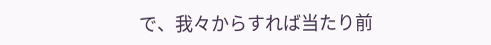で、我々からすれば当たり前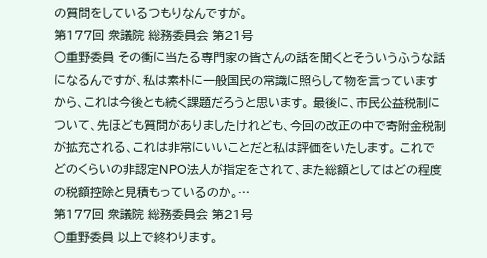の質問をしているつもりなんですが。
第177回 衆議院 総務委員会 第21号
○重野委員 その衝に当たる専門家の皆さんの話を聞くとそういうふうな話になるんですが、私は素朴に一般国民の常識に照らして物を言っていますから、これは今後とも続く課題だろうと思います。 最後に、市民公益税制について、先ほども質問がありましたけれども、今回の改正の中で寄附金税制が拡充される、これは非常にいいことだと私は評価をいたします。 これでどのくらいの非認定NPO法人が指定をされて、また総額としてはどの程度の税額控除と見積もっているのか。…
第177回 衆議院 総務委員会 第21号
○重野委員 以上で終わります。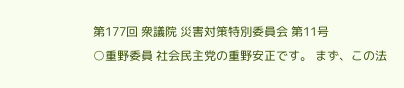第177回 衆議院 災害対策特別委員会 第11号
○重野委員 社会民主党の重野安正です。 まず、この法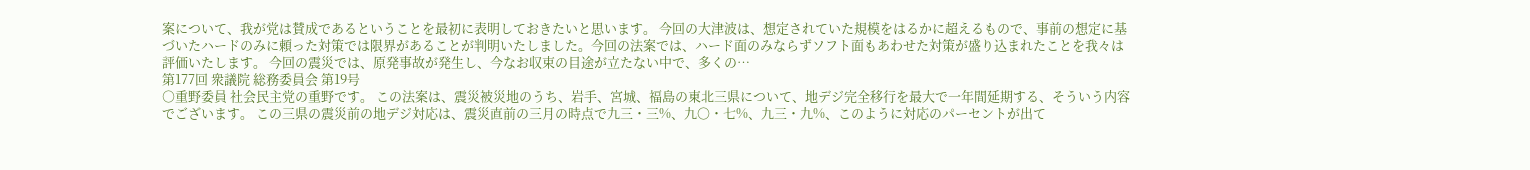案について、我が党は賛成であるということを最初に表明しておきたいと思います。 今回の大津波は、想定されていた規模をはるかに超えるもので、事前の想定に基づいたハードのみに頼った対策では限界があることが判明いたしました。今回の法案では、ハード面のみならずソフト面もあわせた対策が盛り込まれたことを我々は評価いたします。 今回の震災では、原発事故が発生し、今なお収束の目途が立たない中で、多くの…
第177回 衆議院 総務委員会 第19号
○重野委員 社会民主党の重野です。 この法案は、震災被災地のうち、岩手、宮城、福島の東北三県について、地デジ完全移行を最大で一年間延期する、そういう内容でございます。 この三県の震災前の地デジ対応は、震災直前の三月の時点で九三・三%、九〇・七%、九三・九%、このように対応のパーセントが出て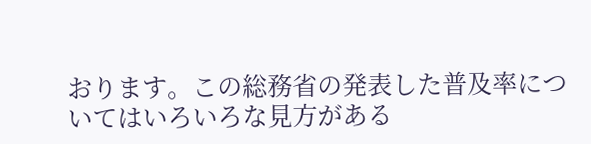おります。この総務省の発表した普及率についてはいろいろな見方がある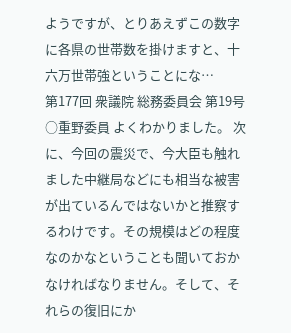ようですが、とりあえずこの数字に各県の世帯数を掛けますと、十六万世帯強ということにな…
第177回 衆議院 総務委員会 第19号
○重野委員 よくわかりました。 次に、今回の震災で、今大臣も触れました中継局などにも相当な被害が出ているんではないかと推察するわけです。その規模はどの程度なのかなということも聞いておかなければなりません。そして、それらの復旧にか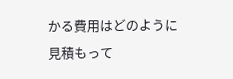かる費用はどのように見積もって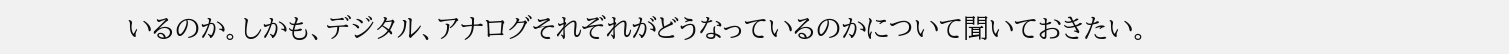いるのか。しかも、デジタル、アナログそれぞれがどうなっているのかについて聞いておきたい。